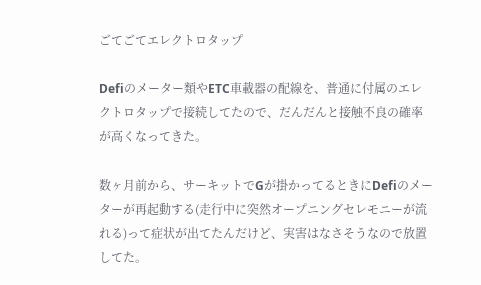ごてごてエレクトロタップ

Defiのメーター類やETC車載器の配線を、普通に付属のエレクトロタップで接続してたので、だんだんと接触不良の確率が高くなってきた。

数ヶ月前から、サーキットでGが掛かってるときにDefiのメーターが再起動する(走行中に突然オープニングセレモニーが流れる)って症状が出てたんだけど、実害はなさそうなので放置してた。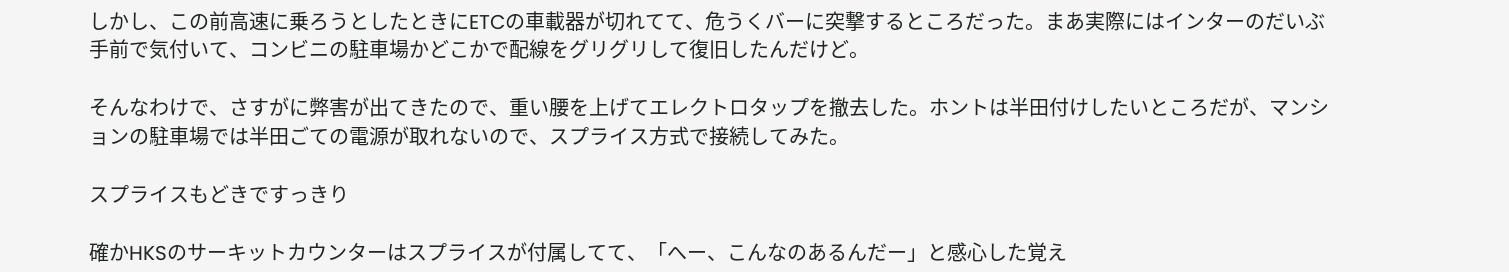しかし、この前高速に乗ろうとしたときにETCの車載器が切れてて、危うくバーに突撃するところだった。まあ実際にはインターのだいぶ手前で気付いて、コンビニの駐車場かどこかで配線をグリグリして復旧したんだけど。

そんなわけで、さすがに弊害が出てきたので、重い腰を上げてエレクトロタップを撤去した。ホントは半田付けしたいところだが、マンションの駐車場では半田ごての電源が取れないので、スプライス方式で接続してみた。

スプライスもどきですっきり

確かHKSのサーキットカウンターはスプライスが付属してて、「へー、こんなのあるんだー」と感心した覚え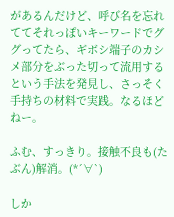があるんだけど、呼び名を忘れててそれっぽいキーワードでググってたら、ギボシ端子のカシメ部分をぶった切って流用するという手法を発見し、さっそく手持ちの材料で実践。なるほどねー。

ふむ、すっきり。接触不良も(たぶん)解消。(*´∀`)

しか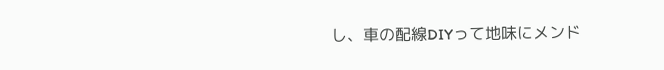し、車の配線DIYって地味にメンド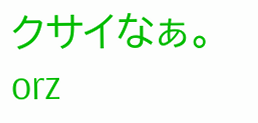クサイなぁ。orz